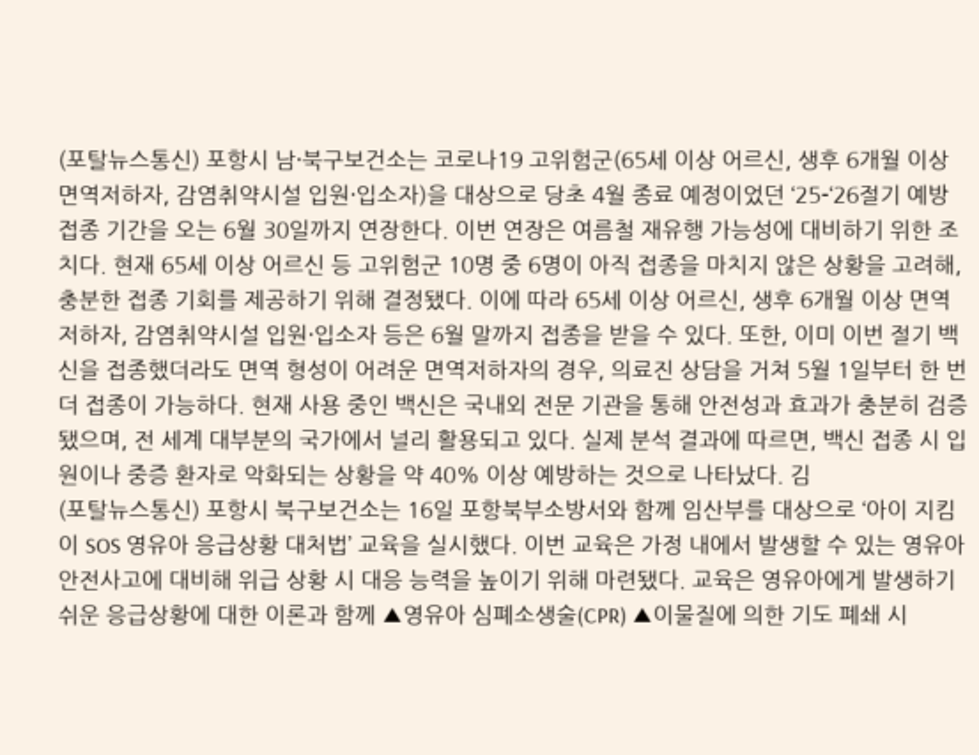(포탈뉴스통신) 포항시 남·북구보건소는 코로나19 고위험군(65세 이상 어르신, 생후 6개월 이상 면역저하자, 감염취약시설 입원·입소자)을 대상으로 당초 4월 종료 예정이었던 ‘25-‘26절기 예방접종 기간을 오는 6월 30일까지 연장한다. 이번 연장은 여름철 재유행 가능성에 대비하기 위한 조치다. 현재 65세 이상 어르신 등 고위험군 10명 중 6명이 아직 접종을 마치지 않은 상황을 고려해, 충분한 접종 기회를 제공하기 위해 결정됐다. 이에 따라 65세 이상 어르신, 생후 6개월 이상 면역저하자, 감염취약시설 입원·입소자 등은 6월 말까지 접종을 받을 수 있다. 또한, 이미 이번 절기 백신을 접종했더라도 면역 형성이 어려운 면역저하자의 경우, 의료진 상담을 거쳐 5월 1일부터 한 번 더 접종이 가능하다. 현재 사용 중인 백신은 국내외 전문 기관을 통해 안전성과 효과가 충분히 검증됐으며, 전 세계 대부분의 국가에서 널리 활용되고 있다. 실제 분석 결과에 따르면, 백신 접종 시 입원이나 중증 환자로 악화되는 상황을 약 40% 이상 예방하는 것으로 나타났다. 김
(포탈뉴스통신) 포항시 북구보건소는 16일 포항북부소방서와 함께 임산부를 대상으로 ‘아이 지킴이 SOS 영유아 응급상황 대처법’ 교육을 실시했다. 이번 교육은 가정 내에서 발생할 수 있는 영유아 안전사고에 대비해 위급 상황 시 대응 능력을 높이기 위해 마련됐다. 교육은 영유아에게 발생하기 쉬운 응급상황에 대한 이론과 함께 ▲영유아 심폐소생술(CPR) ▲이물질에 의한 기도 폐쇄 시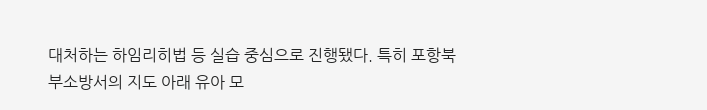대처하는 하임리히법 등 실습 중심으로 진행됐다. 특히 포항북부소방서의 지도 아래 유아 모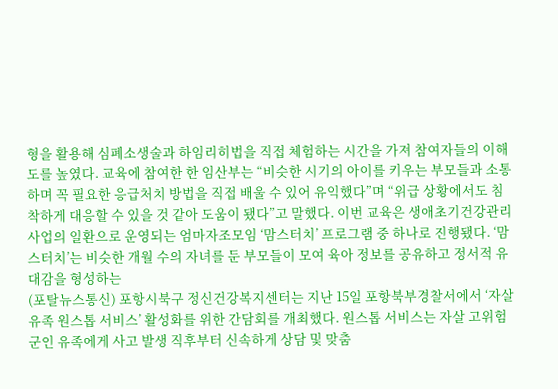형을 활용해 심폐소생술과 하임리히법을 직접 체험하는 시간을 가져 참여자들의 이해도를 높였다. 교육에 참여한 한 임산부는 “비슷한 시기의 아이를 키우는 부모들과 소통하며 꼭 필요한 응급처치 방법을 직접 배울 수 있어 유익했다”며 “위급 상황에서도 침착하게 대응할 수 있을 것 같아 도움이 됐다”고 말했다. 이번 교육은 생애초기건강관리사업의 일환으로 운영되는 엄마자조모임 ‘맘스터치’ 프로그램 중 하나로 진행됐다. ‘맘스터치’는 비슷한 개월 수의 자녀를 둔 부모들이 모여 육아 정보를 공유하고 정서적 유대감을 형성하는
(포탈뉴스통신) 포항시북구 정신건강복지센터는 지난 15일 포항북부경찰서에서 ‘자살 유족 원스톱 서비스’ 활성화를 위한 간담회를 개최했다. 원스톱 서비스는 자살 고위험군인 유족에게 사고 발생 직후부터 신속하게 상담 및 맞춤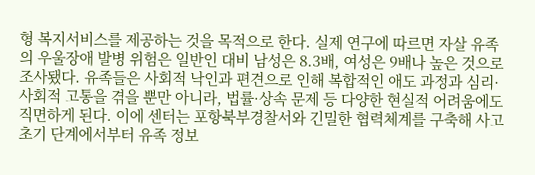형 복지서비스를 제공하는 것을 목적으로 한다. 실제 연구에 따르면 자살 유족의 우울장애 발병 위험은 일반인 대비 남성은 8.3배, 여성은 9배나 높은 것으로 조사됐다. 유족들은 사회적 낙인과 편견으로 인해 복합적인 애도 과정과 심리·사회적 고통을 겪을 뿐만 아니라, 법률·상속 문제 등 다양한 현실적 어려움에도 직면하게 된다. 이에 센터는 포항북부경찰서와 긴밀한 협력체계를 구축해 사고 초기 단계에서부터 유족 정보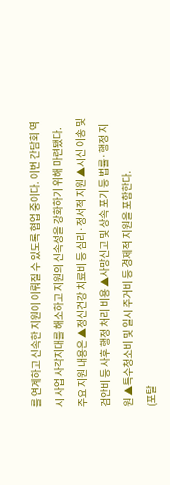를 연계하고 신속한 지원이 이뤄질 수 있도록 협업 중이다. 이번 간담회 역시 사업 사각지대를 해소하고 지원의 신속성을 강화하기 위해 마련됐다. 주요 지원 내용은 ▲정신건강 치료비 등 심리·정서적 지원 ▲시신 이송 및 검안비 등 사후 행정 처리 비용 ▲사망신고 및 상속 포기 등 법률·행정 지원 ▲특수청소비 및 일시 주거비 등 경제적 지원을 포함한다.
(포탈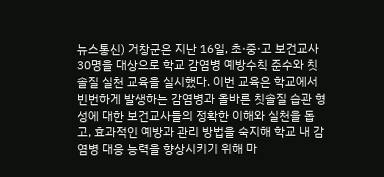뉴스통신) 거창군은 지난 16일, 초·중·고 보건교사 30명을 대상으로 학교 감염병 예방수칙 준수와 칫솔질 실천 교육을 실시했다. 이번 교육은 학교에서 빈번하게 발생하는 감염병과 올바른 칫솔질 습관 형성에 대한 보건교사들의 정확한 이해와 실천을 돕고, 효과적인 예방과 관리 방법을 숙지해 학교 내 감염병 대응 능력을 향상시키기 위해 마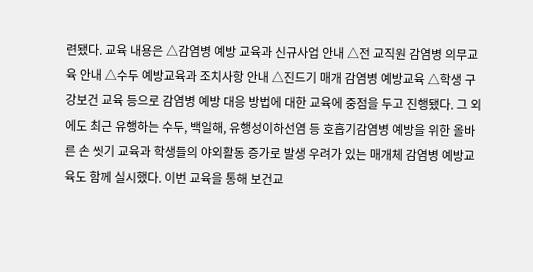련됐다. 교육 내용은 △감염병 예방 교육과 신규사업 안내 △전 교직원 감염병 의무교육 안내 △수두 예방교육과 조치사항 안내 △진드기 매개 감염병 예방교육 △학생 구강보건 교육 등으로 감염병 예방 대응 방법에 대한 교육에 중점을 두고 진행됐다. 그 외에도 최근 유행하는 수두, 백일해, 유행성이하선염 등 호흡기감염병 예방을 위한 올바른 손 씻기 교육과 학생들의 야외활동 증가로 발생 우려가 있는 매개체 감염병 예방교육도 함께 실시했다. 이번 교육을 통해 보건교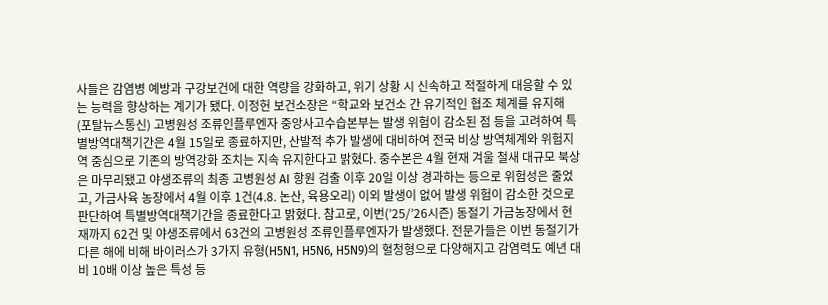사들은 감염병 예방과 구강보건에 대한 역량을 강화하고, 위기 상황 시 신속하고 적절하게 대응할 수 있는 능력을 향상하는 계기가 됐다. 이정헌 보건소장은 “학교와 보건소 간 유기적인 협조 체계를 유지해
(포탈뉴스통신) 고병원성 조류인플루엔자 중앙사고수습본부는 발생 위험이 감소된 점 등을 고려하여 특별방역대책기간은 4월 15일로 종료하지만, 산발적 추가 발생에 대비하여 전국 비상 방역체계와 위험지역 중심으로 기존의 방역강화 조치는 지속 유지한다고 밝혔다. 중수본은 4월 현재 겨울 철새 대규모 북상은 마무리됐고 야생조류의 최종 고병원성 AI 항원 검출 이후 20일 이상 경과하는 등으로 위험성은 줄었고, 가금사육 농장에서 4월 이후 1건(4.8. 논산, 육용오리) 이외 발생이 없어 발생 위험이 감소한 것으로 판단하여 특별방역대책기간을 종료한다고 밝혔다. 참고로, 이번(’25/’26시즌) 동절기 가금농장에서 현재까지 62건 및 야생조류에서 63건의 고병원성 조류인플루엔자가 발생했다. 전문가들은 이번 동절기가 다른 해에 비해 바이러스가 3가지 유형(H5N1, H5N6, H5N9)의 혈청형으로 다양해지고 감염력도 예년 대비 10배 이상 높은 특성 등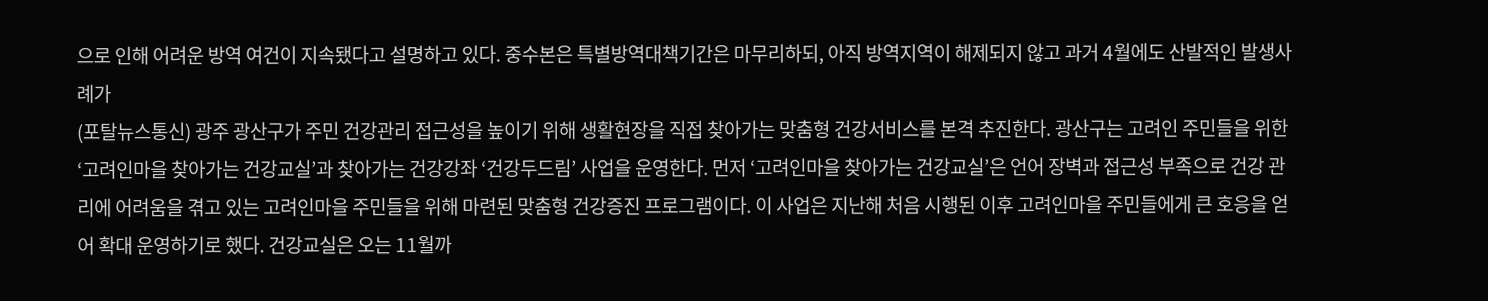으로 인해 어려운 방역 여건이 지속됐다고 설명하고 있다. 중수본은 특별방역대책기간은 마무리하되, 아직 방역지역이 해제되지 않고 과거 4월에도 산발적인 발생사례가
(포탈뉴스통신) 광주 광산구가 주민 건강관리 접근성을 높이기 위해 생활현장을 직접 찾아가는 맞춤형 건강서비스를 본격 추진한다. 광산구는 고려인 주민들을 위한 ‘고려인마을 찾아가는 건강교실’과 찾아가는 건강강좌 ‘건강두드림’ 사업을 운영한다. 먼저 ‘고려인마을 찾아가는 건강교실’은 언어 장벽과 접근성 부족으로 건강 관리에 어려움을 겪고 있는 고려인마을 주민들을 위해 마련된 맞춤형 건강증진 프로그램이다. 이 사업은 지난해 처음 시행된 이후 고려인마을 주민들에게 큰 호응을 얻어 확대 운영하기로 했다. 건강교실은 오는 11월까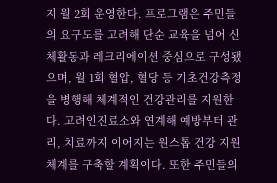지 월 2회 운영한다. 프로그램은 주민들의 요구도를 고려해 단순 교육을 넘어 신체활동과 레크리에이션 중심으로 구성됐으며, 월 1회 혈압, 혈당 등 기초건강측정을 병행해 체계적인 건강관리를 지원한다. 고려인진료소와 연계해 예방부터 관리, 치료까지 이어지는 원스톱 건강 지원 체계를 구축할 계획이다. 또한 주민들의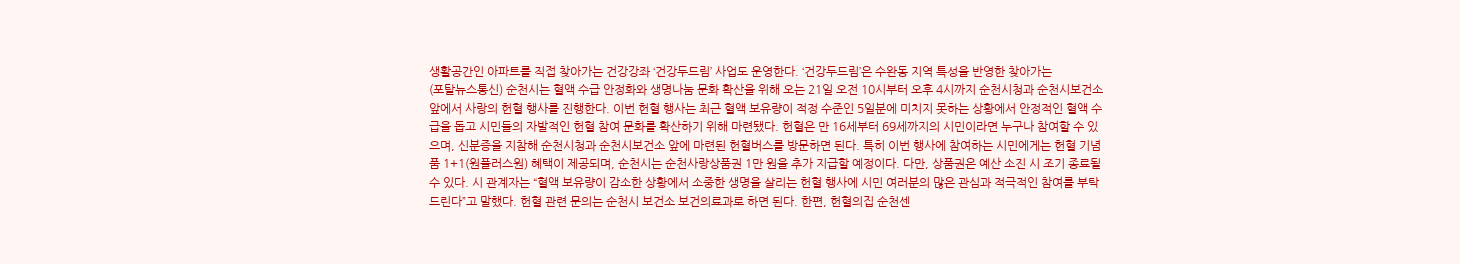생활공간인 아파트를 직접 찾아가는 건강강좌 ‘건강두드림’ 사업도 운영한다. ‘건강두드림’은 수완동 지역 특성을 반영한 찾아가는
(포탈뉴스통신) 순천시는 혈액 수급 안정화와 생명나눔 문화 확산을 위해 오는 21일 오전 10시부터 오후 4시까지 순천시청과 순천시보건소 앞에서 사랑의 헌혈 행사를 진행한다. 이번 헌혈 행사는 최근 혈액 보유량이 적정 수준인 5일분에 미치지 못하는 상황에서 안정적인 혈액 수급을 돕고 시민들의 자발적인 헌혈 참여 문화를 확산하기 위해 마련됐다. 헌혈은 만 16세부터 69세까지의 시민이라면 누구나 참여할 수 있으며, 신분증을 지참해 순천시청과 순천시보건소 앞에 마련된 헌혈버스를 방문하면 된다. 특히 이번 행사에 참여하는 시민에게는 헌혈 기념품 1+1(원플러스원) 혜택이 제공되며, 순천시는 순천사랑상품권 1만 원을 추가 지급할 예정이다. 다만, 상품권은 예산 소진 시 조기 종료될 수 있다. 시 관계자는 “혈액 보유량이 감소한 상황에서 소중한 생명을 살리는 헌혈 행사에 시민 여러분의 많은 관심과 적극적인 참여를 부탁드린다”고 말했다. 헌혈 관련 문의는 순천시 보건소 보건의료과로 하면 된다. 한편, 헌혈의집 순천센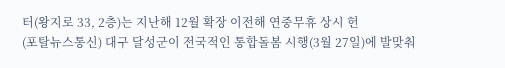터(왕지로 33, 2층)는 지난해 12월 확장 이전해 연중무휴 상시 헌
(포탈뉴스통신) 대구 달성군이 전국적인 통합돌봄 시행(3월 27일)에 발맞춰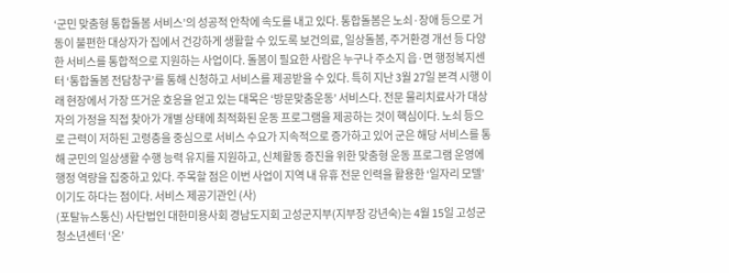‘군민 맞춤형 통합돌봄 서비스’의 성공적 안착에 속도를 내고 있다. 통합돌봄은 노쇠·장애 등으로 거동이 불편한 대상자가 집에서 건강하게 생활할 수 있도록 보건의료, 일상돌봄, 주거환경 개선 등 다양한 서비스를 통합적으로 지원하는 사업이다. 돌봄이 필요한 사람은 누구나 주소지 읍·면 행정복지센터 ‘통합돌봄 전담창구’를 통해 신청하고 서비스를 제공받을 수 있다. 특히 지난 3월 27일 본격 시행 이래 현장에서 가장 뜨거운 호응을 얻고 있는 대목은 ‘방문맞춤운동’ 서비스다. 전문 물리치료사가 대상자의 가정을 직접 찾아가 개별 상태에 최적화된 운동 프로그램을 제공하는 것이 핵심이다. 노쇠 등으로 근력이 저하된 고령층을 중심으로 서비스 수요가 지속적으로 증가하고 있어 군은 해당 서비스를 통해 군민의 일상생활 수행 능력 유지를 지원하고, 신체활동 증진을 위한 맞춤형 운동 프로그램 운영에 행정 역량을 집중하고 있다. 주목할 점은 이번 사업이 지역 내 유휴 전문 인력을 활용한 ‘일자리 모델’이기도 하다는 점이다. 서비스 제공기관인 (사)
(포탈뉴스통신) 사단법인 대한미용사회 경남도지회 고성군지부(지부장 강년숙)는 4월 15일 고성군청소년센터 ‘온’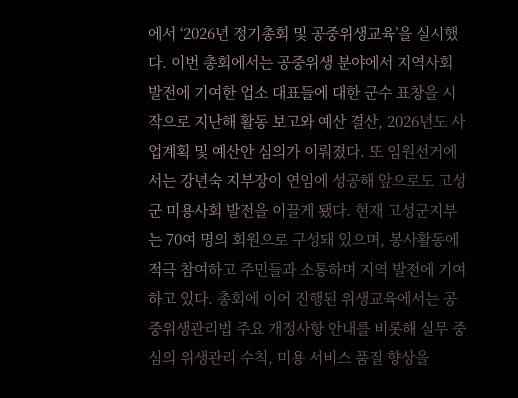에서 ‘2026년 정기총회 및 공중위생교육’을 실시했다. 이번 총회에서는 공중위생 분야에서 지역사회 발전에 기여한 업소 대표들에 대한 군수 표창을 시작으로 지난해 활동 보고와 예산 결산, 2026년도 사업계획 및 예산안 심의가 이뤄졌다. 또 임원선거에서는 강년숙 지부장이 연임에 성공해 앞으로도 고성군 미용사회 발전을 이끌게 됐다. 현재 고성군지부는 70여 명의 회원으로 구성돼 있으며, 봉사활동에 적극 참여하고 주민들과 소통하며 지역 발전에 기여하고 있다. 총회에 이어 진행된 위생교육에서는 공중위생관리법 주요 개정사항 안내를 비롯해 실무 중심의 위생관리 수칙, 미용 서비스 품질 향상을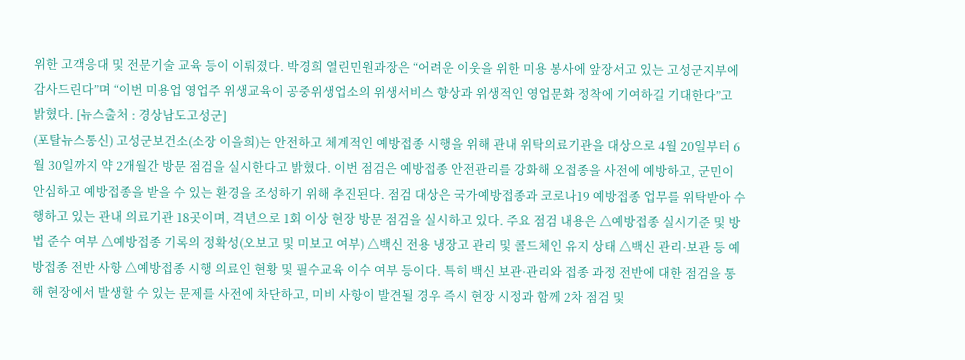위한 고객응대 및 전문기술 교육 등이 이뤄졌다. 박경희 열린민원과장은 “어려운 이웃을 위한 미용 봉사에 앞장서고 있는 고성군지부에 감사드린다”며 “이번 미용업 영업주 위생교육이 공중위생업소의 위생서비스 향상과 위생적인 영업문화 정착에 기여하길 기대한다”고 밝혔다. [뉴스출처 : 경상남도고성군]
(포탈뉴스통신) 고성군보건소(소장 이을희)는 안전하고 체계적인 예방접종 시행을 위해 관내 위탁의료기관을 대상으로 4월 20일부터 6월 30일까지 약 2개월간 방문 점검을 실시한다고 밝혔다. 이번 점검은 예방접종 안전관리를 강화해 오접종을 사전에 예방하고, 군민이 안심하고 예방접종을 받을 수 있는 환경을 조성하기 위해 추진된다. 점검 대상은 국가예방접종과 코로나19 예방접종 업무를 위탁받아 수행하고 있는 관내 의료기관 18곳이며, 격년으로 1회 이상 현장 방문 점검을 실시하고 있다. 주요 점검 내용은 △예방접종 실시기준 및 방법 준수 여부 △예방접종 기록의 정확성(오보고 및 미보고 여부) △백신 전용 냉장고 관리 및 콜드체인 유지 상태 △백신 관리·보관 등 예방접종 전반 사항 △예방접종 시행 의료인 현황 및 필수교육 이수 여부 등이다. 특히 백신 보관·관리와 접종 과정 전반에 대한 점검을 통해 현장에서 발생할 수 있는 문제를 사전에 차단하고, 미비 사항이 발견될 경우 즉시 현장 시정과 함께 2차 점검 및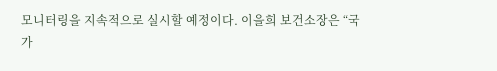모니터링을 지속적으로 실시할 예정이다. 이을희 보건소장은 “국가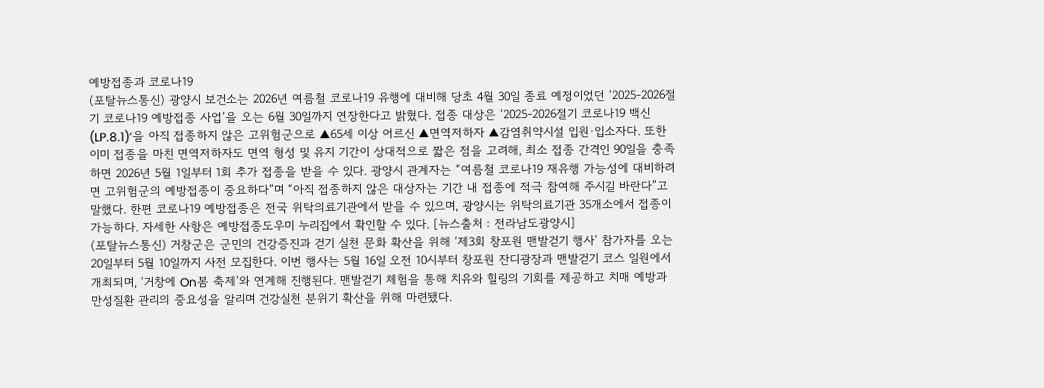예방접종과 코로나19
(포탈뉴스통신) 광양시 보건소는 2026년 여름철 코로나19 유행에 대비해 당초 4월 30일 종료 예정이었던 ‘2025-2026절기 코로나19 예방접종 사업’을 오는 6월 30일까지 연장한다고 밝혔다. 접종 대상은 ‘2025-2026절기 코로나19 백신(LP.8.1)’을 아직 접종하지 않은 고위험군으로 ▲65세 이상 어르신 ▲면역저하자 ▲감염취약시설 입원·입소자다. 또한 이미 접종을 마친 면역저하자도 면역 형성 및 유지 기간이 상대적으로 짧은 점을 고려해, 최소 접종 간격인 90일을 충족하면 2026년 5월 1일부터 1회 추가 접종을 받을 수 있다. 광양시 관계자는 “여름철 코로나19 재유행 가능성에 대비하려면 고위험군의 예방접종이 중요하다”며 “아직 접종하지 않은 대상자는 기간 내 접종에 적극 참여해 주시길 바란다”고 말했다. 한편 코로나19 예방접종은 전국 위탁의료기관에서 받을 수 있으며, 광양시는 위탁의료기관 35개소에서 접종이 가능하다. 자세한 사항은 예방접종도우미 누리집에서 확인할 수 있다. [뉴스출처 : 전라남도광양시]
(포탈뉴스통신) 거창군은 군민의 건강증진과 걷기 실천 문화 확산을 위해 ‘제3회 창포원 맨발걷기 행사’ 참가자를 오는 20일부터 5월 10일까지 사전 모집한다. 이번 행사는 5월 16일 오전 10시부터 창포원 잔디광장과 맨발걷기 코스 일원에서 개최되며, ‘거창에 On봄 축제’와 연계해 진행된다. 맨발걷기 체험을 통해 치유와 힐링의 기회를 제공하고 치매 예방과 만성질환 관리의 중요성을 알리며 건강실천 분위기 확산을 위해 마련됐다.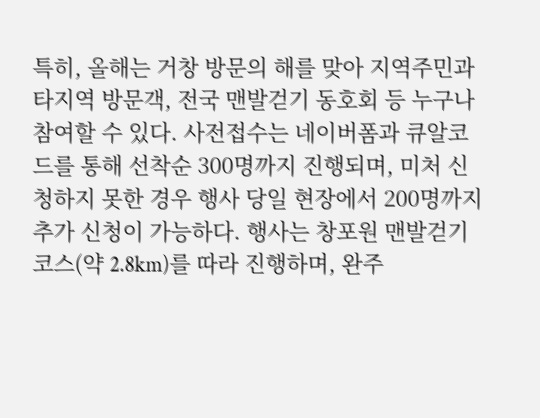특히, 올해는 거창 방문의 해를 맞아 지역주민과 타지역 방문객, 전국 맨발걷기 동호회 등 누구나 참여할 수 있다. 사전접수는 네이버폼과 큐알코드를 통해 선착순 300명까지 진행되며, 미처 신청하지 못한 경우 행사 당일 현장에서 200명까지 추가 신청이 가능하다. 행사는 창포원 맨발걷기 코스(약 2.8km)를 따라 진행하며, 완주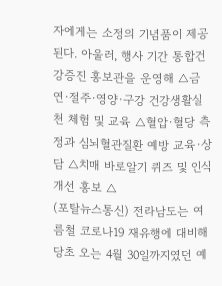자에게는 소정의 기념품이 제공된다. 아울러, 행사 기간 통합건강증진 홍보관을 운영해 △금연·절주·영양·구강 건강생활실천 체험 및 교육 △혈압·혈당 측정과 심뇌혈관질환 예방 교육·상담 △치매 바로알기 퀴즈 및 인식개선 홍보 △
(포탈뉴스통신) 전라남도는 여름철 코로나19 재유행에 대비해 당초 오는 4월 30일까지였던 예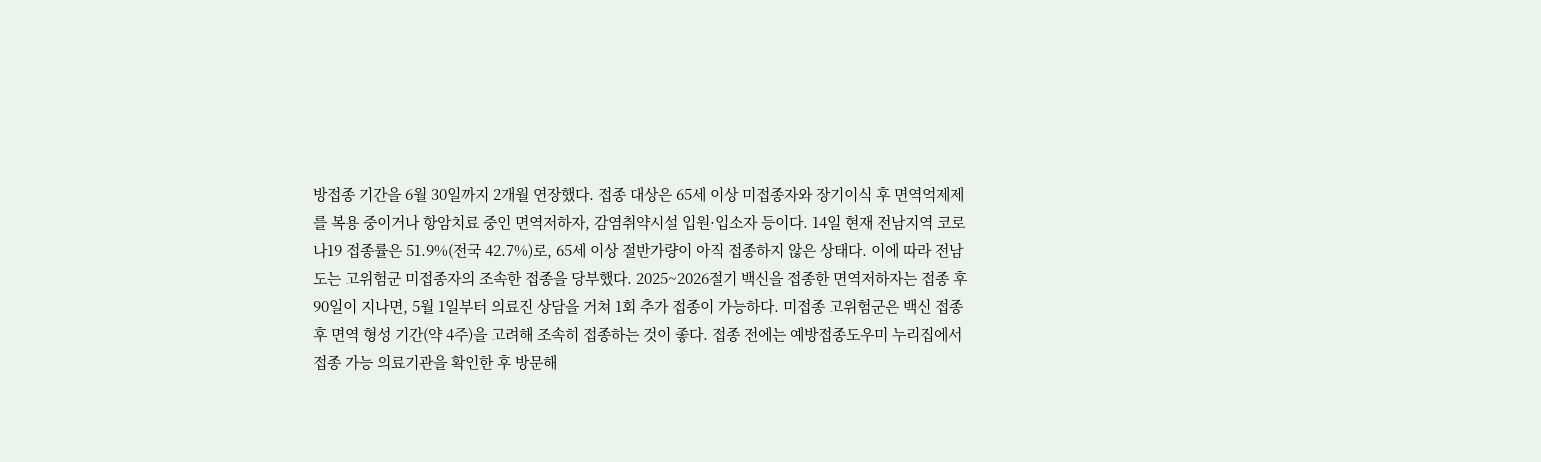방접종 기간을 6월 30일까지 2개월 연장했다. 접종 대상은 65세 이상 미접종자와 장기이식 후 면역억제제를 복용 중이거나 항암치료 중인 면역저하자, 감염취약시설 입원·입소자 등이다. 14일 현재 전남지역 코로나19 접종률은 51.9%(전국 42.7%)로, 65세 이상 절반가량이 아직 접종하지 않은 상태다. 이에 따라 전남도는 고위험군 미접종자의 조속한 접종을 당부했다. 2025~2026절기 백신을 접종한 면역저하자는 접종 후 90일이 지나면, 5월 1일부터 의료진 상담을 거쳐 1회 추가 접종이 가능하다. 미접종 고위험군은 백신 접종 후 면역 형성 기간(약 4주)을 고려해 조속히 접종하는 것이 좋다. 접종 전에는 예방접종도우미 누리집에서 접종 가능 의료기관을 확인한 후 방문해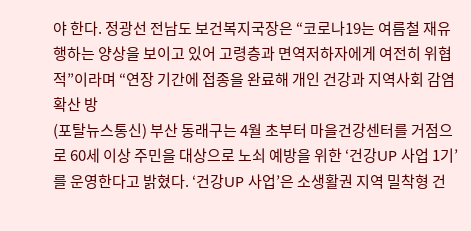야 한다. 정광선 전남도 보건복지국장은 “코로나19는 여름철 재유행하는 양상을 보이고 있어 고령층과 면역저하자에게 여전히 위협적”이라며 “연장 기간에 접종을 완료해 개인 건강과 지역사회 감염 확산 방
(포탈뉴스통신) 부산 동래구는 4월 초부터 마을건강센터를 거점으로 60세 이상 주민을 대상으로 노쇠 예방을 위한 ‘건강UP 사업 1기’를 운영한다고 밝혔다. ‘건강UP 사업’은 소생활권 지역 밀착형 건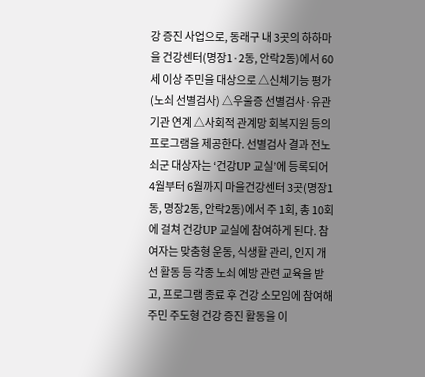강 증진 사업으로, 동래구 내 3곳의 하하마을 건강센터(명장1·2동, 안락2동)에서 60세 이상 주민을 대상으로 △신체기능 평가(노쇠 선별검사) △우울증 선별검사·유관 기관 연계 △사회적 관계망 회복지원 등의 프로그램을 제공한다. 선별검사 결과 전노쇠군 대상자는 ‘건강UP 교실’에 등록되어 4월부터 6월까지 마을건강센터 3곳(명장1동, 명장2동, 안락2동)에서 주 1회, 총 10회에 걸쳐 건강UP 교실에 참여하게 된다. 참여자는 맞춤형 운동, 식생활 관리, 인지 개선 활동 등 각종 노쇠 예방 관련 교육을 받고, 프로그램 종료 후 건강 소모임에 참여해 주민 주도형 건강 증진 활동을 이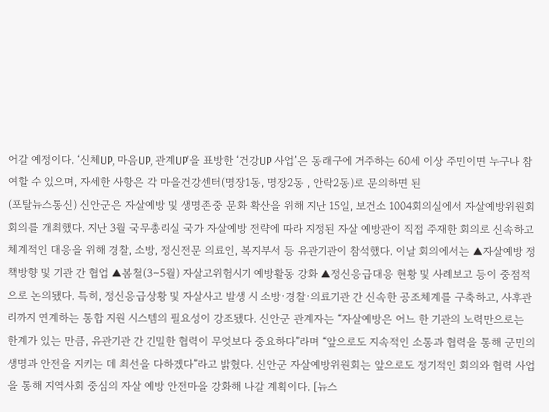어갈 예정이다. ‘신체UP, 마음UP, 관계UP’을 표방한 ‘건강UP 사업’은 동래구에 거주하는 60세 이상 주민이면 누구나 참여할 수 있으며, 자세한 사항은 각 마을건강센터(명장1동, 명장2동 , 안락2동)로 문의하면 된
(포탈뉴스통신) 신안군은 자살예방 및 생명존중 문화 확산을 위해 지난 15일, 보건소 1004회의실에서 자살예방위원회 회의를 개최했다. 지난 3월 국무총리실 국가 자살예방 전략에 따라 지정된 자살 예방관이 직접 주재한 회의로 신속하고 체계적인 대응을 위해 경찰, 소방, 정신전문 의료인, 복지부서 등 유관기관이 참석했다. 이날 회의에서는 ▲자살예방 정책방향 및 기관 간 협업 ▲봄철(3∼5월) 자살고위험시기 예방활동 강화 ▲정신응급대응 현황 및 사례보고 등이 중점적으로 논의됐다. 특히, 정신응급상황 및 자살사고 발생 시 소방·경찰·의료기관 간 신속한 공조체계를 구축하고, 사후관리까지 연계하는 통합 지원 시스템의 필요성이 강조됐다. 신안군 관계자는 “자살예방은 어느 한 기관의 노력만으로는 한계가 있는 만큼, 유관기관 간 긴밀한 협력이 무엇보다 중요하다”라며 “앞으로도 지속적인 소통과 협력을 통해 군민의 생명과 안전을 지키는 데 최선을 다하겠다”라고 밝혔다. 신안군 자살예방위원회는 앞으로도 정기적인 회의와 협력 사업을 통해 지역사회 중심의 자살 예방 안전마을 강화해 나갈 계획이다. [뉴스